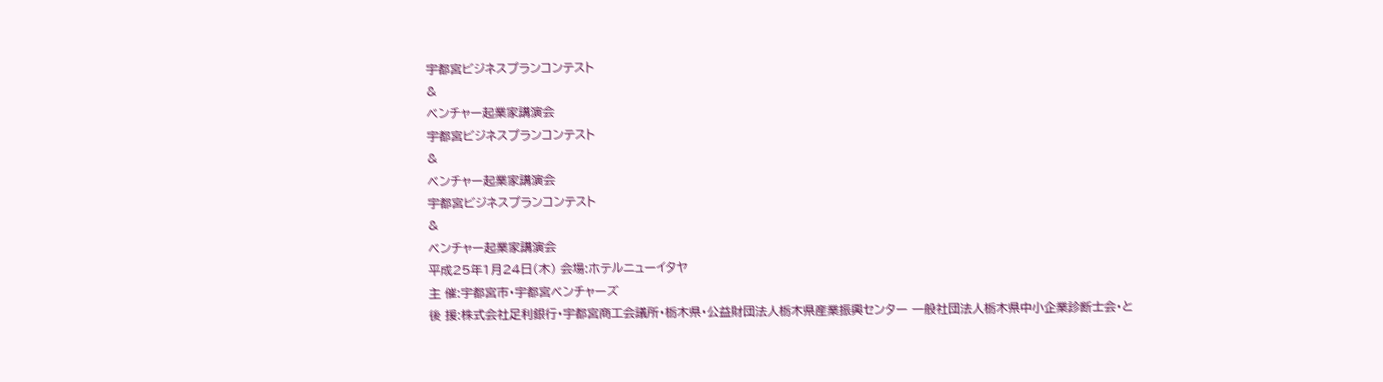宇都宮ビジネスプランコンテスト
&
ベンチャー起業家講演会
宇都宮ビジネスプランコンテスト
&
ベンチャー起業家講演会
宇都宮ビジネスプランコンテスト
&
ベンチャー起業家講演会
平成25年1月24日(木) 会場:ホテルニューイタヤ
主 催:宇都宮市・宇都宮ベンチャーズ
後 援:株式会社足利銀行・宇都宮商工会議所・栃木県・公益財団法人栃木県産業振興センター 一般社団法人栃木県中小企業診断士会・と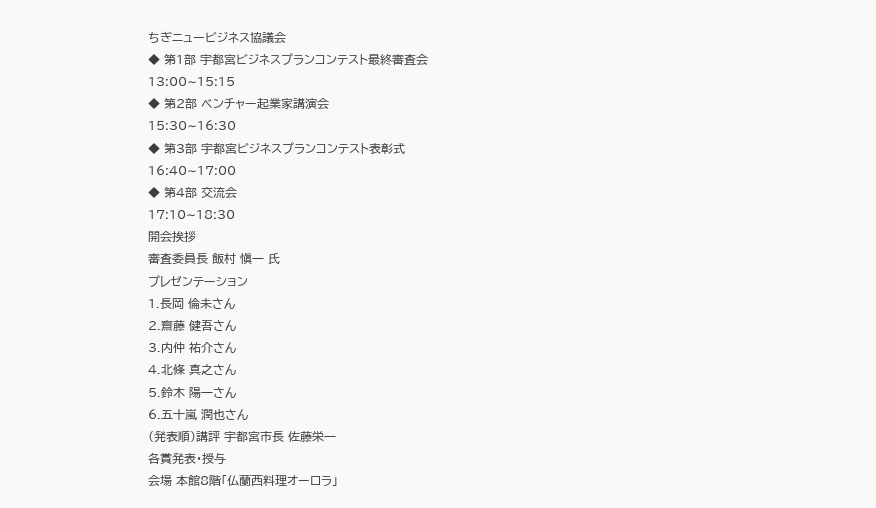ちぎニュービジネス協議会
◆ 第1部 宇都宮ビジネスプランコンテスト最終審査会
13:00∼15:15
◆ 第2部 ベンチャー起業家講演会
15:30∼16:30
◆ 第3部 宇都宮ビジネスプランコンテスト表彰式
16:40∼17:00
◆ 第4部 交流会
17:10∼18:30
開会挨拶
審査委員長 飯村 愼一 氏
プレゼンテーション
1.長岡 倫未さん
2.齋藤 健吾さん
3.内仲 祐介さん
4.北條 真之さん
5.鈴木 陽一さん
6.五十嵐 潤也さん
(発表順)講評 宇都宮市長 佐藤栄一
各賞発表・授与
会場 本館8階「仏蘭西料理オーロラ」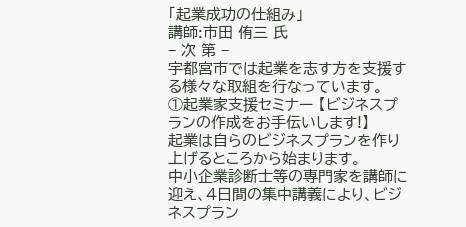「起業成功の仕組み」
講師:市田 侑三 氏
− 次 第 −
宇都宮市では起業を志す方を支援する様々な取組を行なっています。
①起業家支援セミナー 【ビジネスプランの作成をお手伝いします!】
起業は自らのビジネスプランを作り上げるところから始まります。
中小企業診断士等の専門家を講師に迎え、4日間の集中講義により、ビジネスプラン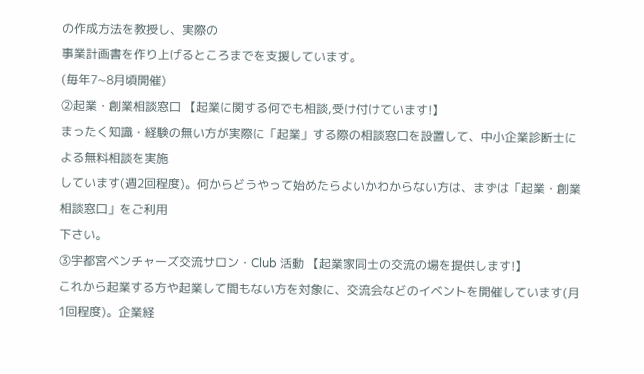の作成方法を教授し、実際の
事業計画書を作り上げるところまでを支援しています。
(毎年7∼8月頃開催)
②起業・創業相談窓口 【起業に関する何でも相談,受け付けています!】
まったく知識・経験の無い方が実際に「起業」する際の相談窓口を設置して、中小企業診断士による無料相談を実施
しています(週2回程度)。何からどうやって始めたらよいかわからない方は、まずは「起業・創業相談窓口」をご利用
下さい。
③宇都宮ベンチャーズ交流サロン・Club 活動 【起業家同士の交流の場を提供します!】
これから起業する方や起業して間もない方を対象に、交流会などのイベントを開催しています(月1回程度)。企業経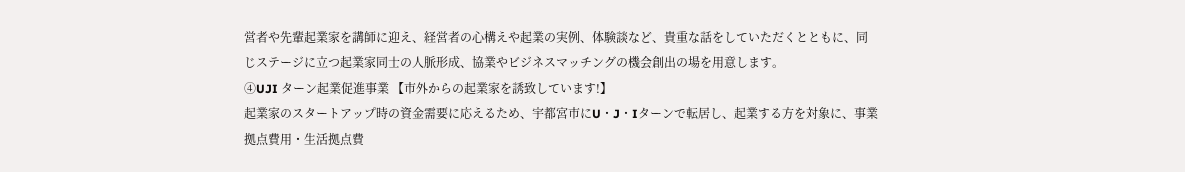営者や先輩起業家を講師に迎え、経営者の心構えや起業の実例、体験談など、貴重な話をしていただくとともに、同
じステージに立つ起業家同士の人脈形成、協業やビジネスマッチングの機会創出の場を用意します。
④UJI ターン起業促進事業 【市外からの起業家を誘致しています!】
起業家のスタートアップ時の資金需要に応えるため、宇都宮市にU・J・Iターンで転居し、起業する方を対象に、事業
拠点費用・生活拠点費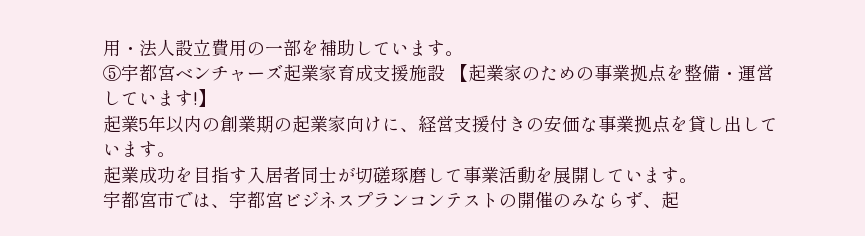用・法人設立費用の一部を補助しています。
⑤宇都宮ベンチャーズ起業家育成支援施設 【起業家のための事業拠点を整備・運営しています!】
起業5年以内の創業期の起業家向けに、経営支援付きの安価な事業拠点を貸し出しています。
起業成功を目指す入居者同士が切磋琢磨して事業活動を展開しています。
宇都宮市では、宇都宮ビジネスプランコンテストの開催のみならず、起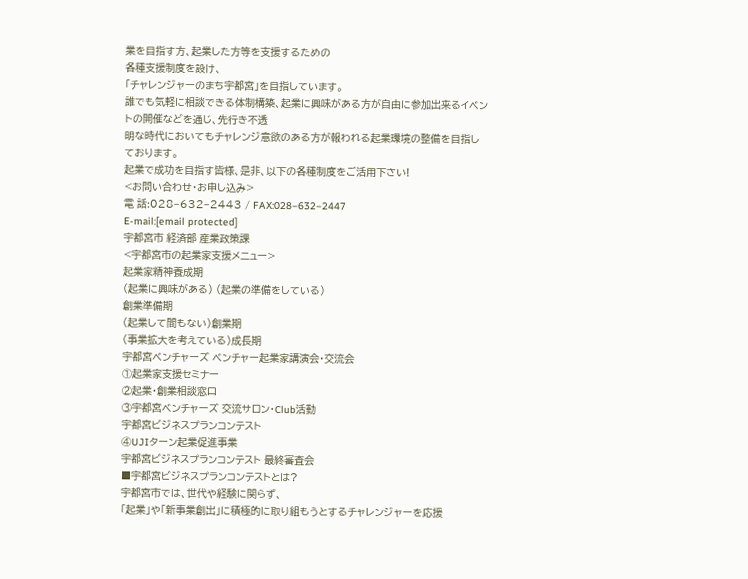業を目指す方、起業した方等を支援するための
各種支援制度を設け、
「チャレンジャーのまち宇都宮」を目指しています。
誰でも気軽に相談できる体制構築、起業に興味がある方が自由に参加出来るイベントの開催などを通じ、先行き不透
明な時代においてもチャレンジ意欲のある方が報われる起業環境の整備を目指しております。
起業で成功を目指す皆様、是非、以下の各種制度をご活用下さい!
<お問い合わせ・お申し込み>
電 話:028−632−2443 / FAX:028−632−2447
E-mail:[email protected]
宇都宮市 経済部 産業政策課
<宇都宮市の起業家支援メニュー>
起業家精神養成期
(起業に興味がある) (起業の準備をしている)
創業準備期
(起業して間もない)創業期
(事業拡大を考えている)成長期
宇都宮ベンチャーズ ベンチャー起業家講演会・交流会
①起業家支援セミナー
②起業・創業相談窓口
③宇都宮ベンチャーズ 交流サロン・Club活動
宇都宮ビジネスプランコンテスト
④UJIターン起業促進事業
宇都宮ビジネスプランコンテスト 最終審査会
■宇都宮ビジネスプランコンテストとは?
宇都宮市では、世代や経験に関らず、
「起業」や「新事業創出」に積極的に取り組もうとするチャレンジャーを応援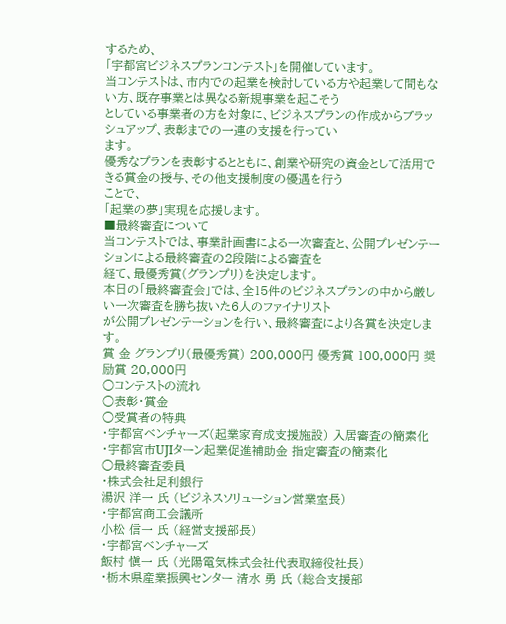するため、
「宇都宮ビジネスプランコンテスト」を開催しています。
当コンテストは、市内での起業を検討している方や起業して間もない方、既存事業とは異なる新規事業を起こそう
としている事業者の方を対象に、ビジネスプランの作成からブラッシュアップ、表彰までの一連の支援を行ってい
ます。
優秀なプランを表彰するとともに、創業や研究の資金として活用できる賞金の授与、その他支援制度の優遇を行う
ことで、
「起業の夢」実現を応援します。
■最終審査について
当コンテストでは、事業計画書による一次審査と、公開プレゼンテーションによる最終審査の2段階による審査を
経て、最優秀賞(グランプリ)を決定します。
本日の「最終審査会」では、全15件のビジネスプランの中から厳しい一次審査を勝ち抜いた6人のファイナリスト
が公開プレゼンテーションを行い、最終審査により各賞を決定します。
賞 金 グランプリ(最優秀賞) 200,000円 優秀賞 100,000円 奨励賞 20,000円
○コンテストの流れ
○表彰・賞金
○受賞者の特典
・宇都宮ベンチャーズ(起業家育成支援施設) 入居審査の簡素化
・宇都宮市UJIターン起業促進補助金 指定審査の簡素化
○最終審査委員
・株式会社足利銀行
湯沢 洋一 氏 (ビジネスソリューション営業室長)
・宇都宮商工会議所
小松 信一 氏 (経営支援部長)
・宇都宮ベンチャーズ
飯村 愼一 氏 (光陽電気株式会社代表取締役社長)
・栃木県産業振興センター 清水 勇 氏 (総合支援部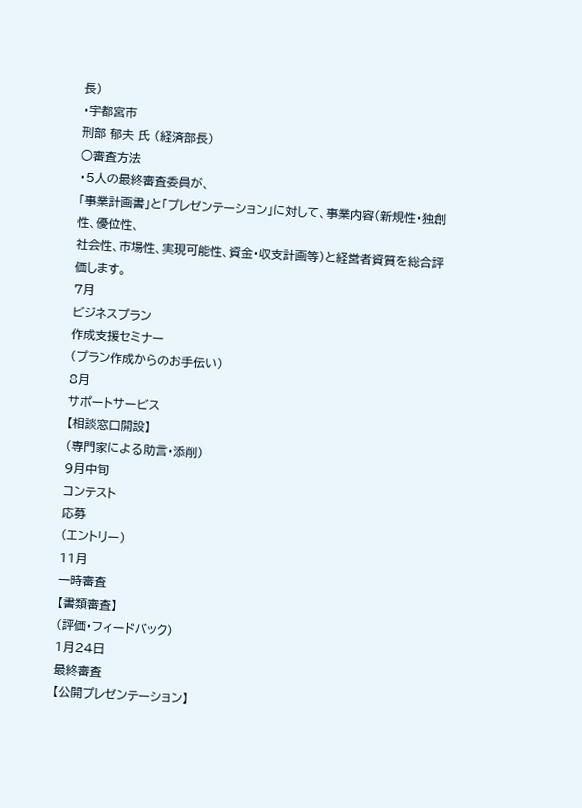長)
・宇都宮市
刑部 郁夫 氏 (経済部長)
○審査方法
・5人の最終審査委員が、
「事業計画書」と「プレゼンテーション」に対して、事業内容(新規性・独創性、優位性、
社会性、市場性、実現可能性、資金・収支計画等)と経営者資質を総合評価します。
7月
ビジネスプラン
作成支援セミナー
(プラン作成からのお手伝い)
8月
サポートサービス
【相談窓口開設】
(専門家による助言・添削)
9月中旬
コンテスト
応募
(エントリー)
11月
一時審査
【書類審査】
(評価・フィードバック)
1月24日
最終審査
【公開プレゼンテーション】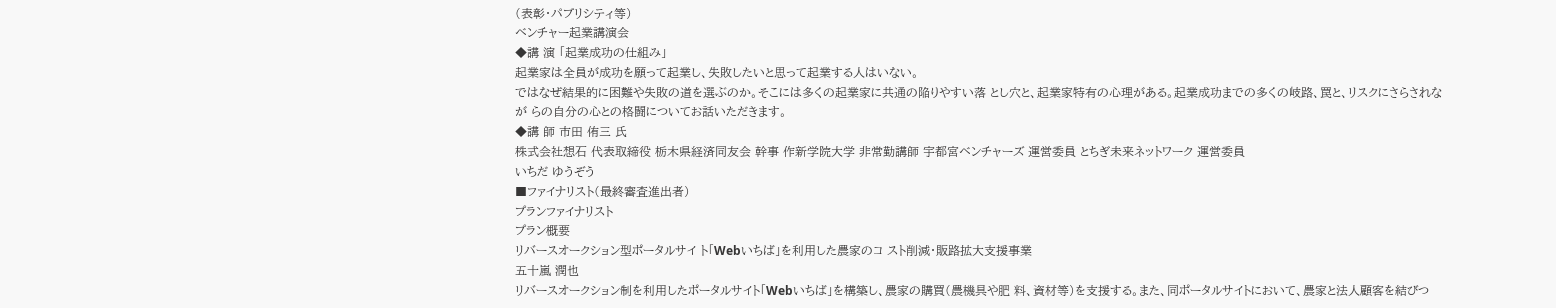(表彰・パブリシティ等)
ベンチャー起業講演会
◆講 演 「起業成功の仕組み」
起業家は全員が成功を願って起業し、失敗したいと思って起業する人はいない。
ではなぜ結果的に困難や失敗の道を選ぶのか。そこには多くの起業家に共通の陥りやすい落 とし穴と、起業家特有の心理がある。起業成功までの多くの岐路、罠と、リスクにさらされなが らの自分の心との格闘についてお話いただきます。
◆講 師 市田 侑三 氏
株式会社想石 代表取締役 栃木県経済同友会 幹事 作新学院大学 非常勤講師 宇都宮ベンチャーズ 運営委員 とちぎ未来ネットワーク 運営委員
いちだ ゆうぞう
■ファイナリスト(最終審査進出者)
プランファイナリスト
プラン概要
リバースオークション型ポータルサイ ト「Webいちば」を利用した農家のコ スト削減・販路拡大支援事業
五十嵐 潤也
リバースオークション制を利用したポータルサイト「Webいちば」を構築し、農家の購買(農機具や肥 料、資材等)を支援する。また、同ポータルサイトにおいて、農家と法人顧客を結びつ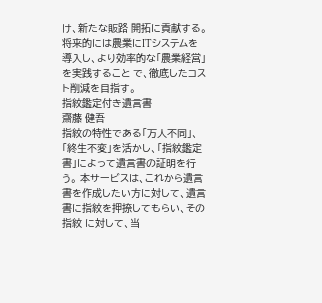け、新たな販路 開拓に貢献する。将来的には農業にITシステムを導入し、より効率的な「農業経営」を実践すること で、徹底したコスト削減を目指す。
指紋鑑定付き遺言書
齋藤 健吾
指紋の特性である「万人不同」、「終生不変」を活かし、「指紋鑑定書」によって遺言書の証明を行う。 本サービスは、これから遺言書を作成したい方に対して、遺言書に指紋を押捺してもらい、その指紋 に対して、当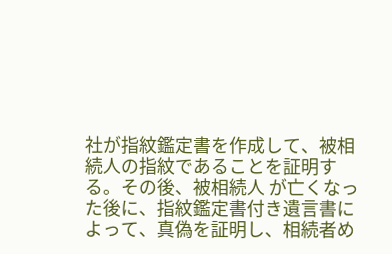社が指紋鑑定書を作成して、被相続人の指紋であることを証明する。その後、被相続人 が亡くなった後に、指紋鑑定書付き遺言書によって、真偽を証明し、相続者め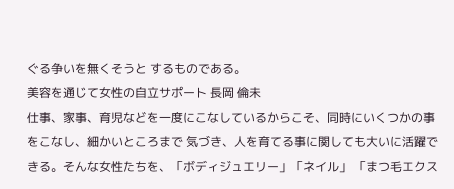ぐる争いを無くそうと するものである。
美容を通じて女性の自立サポート 長岡 倫未
仕事、家事、育児などを一度にこなしているからこそ、同時にいくつかの事をこなし、細かいところまで 気づき、人を育てる事に関しても大いに活躍できる。そんな女性たちを、「ボディジュエリー」「ネイル」 「まつ毛エクス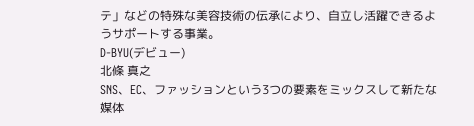テ」などの特殊な美容技術の伝承により、自立し活躍できるようサポートする事業。
D-BYU(デビュー)
北條 真之
SNS、EC、ファッションという3つの要素をミックスして新たな媒体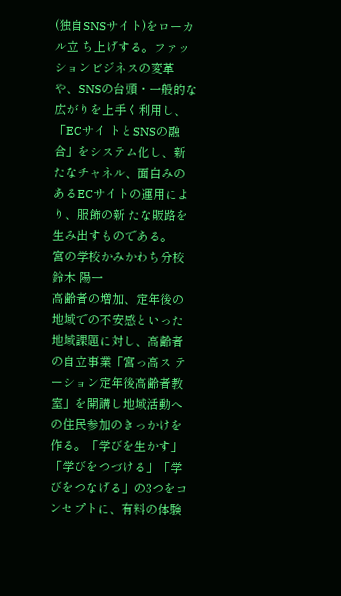(独自SNSサイト)をローカル立 ち上げする。ファッションビジネスの変革や、SNSの台頭・一般的な広がりを上手く利用し、「ECサイ トとSNSの融合」をシステム化し、新たなチャネル、面白みのあるECサイトの運用により、服飾の新 たな販路を生み出すものである。
宮の学校かみかわち分校
鈴木 陽一
高齢者の増加、定年後の地域での不安感といった地域課題に対し、高齢者の自立事業「宮っ高ス テーション定年後高齢者教室」を開講し地域活動への住民参加のきっかけを作る。「学びを生かす」 「学びをつづける」「学びをつなげる」の3つをコンセプトに、有料の体験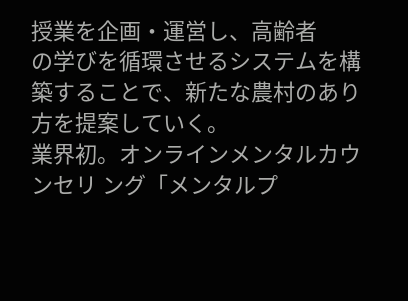授業を企画・運営し、高齢者
の学びを循環させるシステムを構築することで、新たな農村のあり方を提案していく。
業界初。オンラインメンタルカウンセリ ング「メンタルプ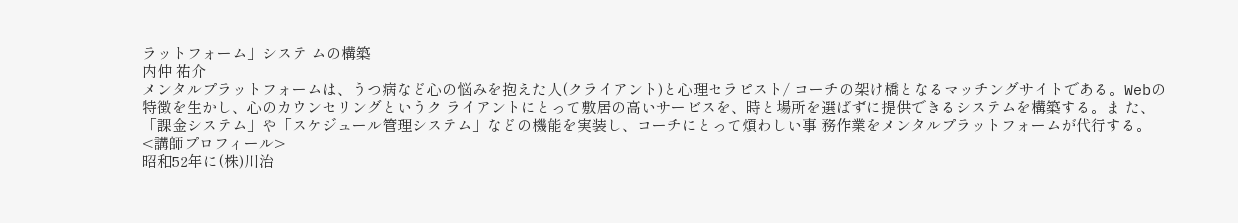ラットフォーム」システ ムの構築
内仲 祐介
メンタルプラットフォームは、うつ病など心の悩みを抱えた人(クライアント)と心理セラピスト/ コーチの架け橋となるマッチングサイトである。Webの特徴を生かし、心のカウンセリングというク ライアントにとって敷居の高いサービスを、時と場所を選ばずに提供できるシステムを構築する。ま た、「課金システム」や「スケジュール管理システム」などの機能を実装し、コーチにとって煩わしい事 務作業をメンタルプラットフォームが代行する。
<講師プロフィール>
昭和52年に(株)川治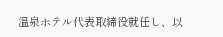温泉ホテル代表取締役就任し、以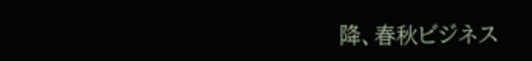降、春秋ビジネス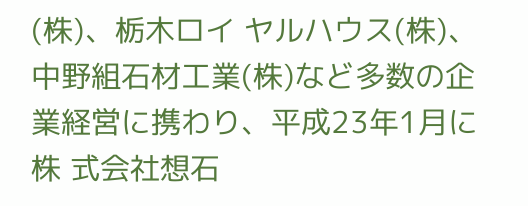(株)、栃木ロイ ヤルハウス(株)、中野組石材工業(株)など多数の企業経営に携わり、平成23年1月に株 式会社想石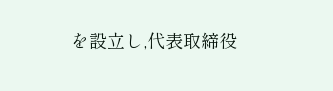を設立し,代表取締役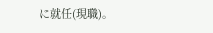に就任(現職)。